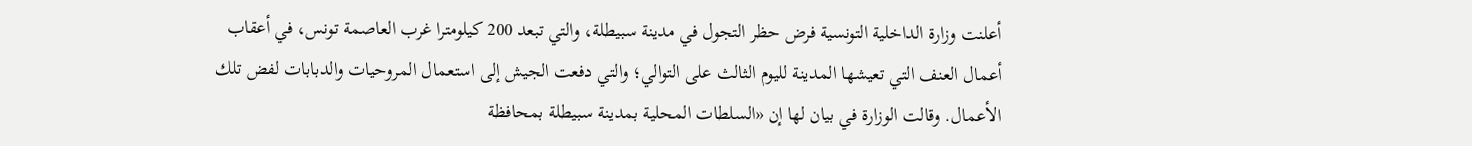أعلنت وزارة الداخلية التونسية فرض حظر التجول في مدينة سبيطلة، والتي تبعد 200 كيلومترا غرب العاصمة تونس، في أعقاب أعمال العنف التي تعيشها المدينة لليوم الثالث على التوالي؛ والتي دفعت الجيش إلى استعمال المروحيات والدبابات لفض تلك الأعمال. وقالت الوزارة في بيان لها إن «السلطات المحلية بمدينة سبيطلة بمحافظة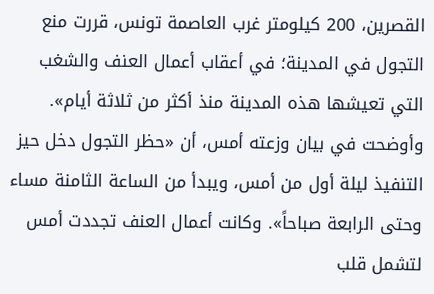القصرين، 200 كيلومتر غرب العاصمة تونس، قررت منع التجول في المدينة؛ في أعقاب أعمال العنف والشغب التي تعيشها هذه المدينة منذ أكثر من ثلاثة أيام».
وأوضحت في بيان وزعته أمس، أن «حظر التجول دخل حيز التنفيذ ليلة أول من أمس، ويبدأ من الساعة الثامنة مساء وحتى الرابعة صباحاً». وكانت أعمال العنف تجددت أمس لتشمل قلب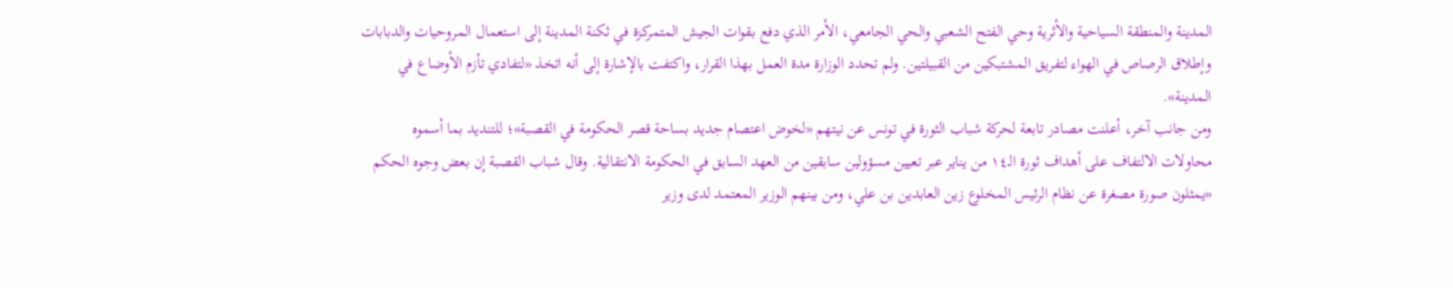المدينة والمنطقة السياحية والأثرية وحي الفتح الشعبي والحي الجامعي، الأمر الذي دفع بقوات الجيش المتمركزة في ثكنة المدينة إلى استعمال المروحيات والدبابات وإطلاق الرصاص في الهواء لتفريق المشتبكين من القبيلتين. ولم تحدد الوزارة مدة العمل بهذا القرار، واكتفت بالإشارة إلى أنه اتخذ «لتفادي تأزم الأوضاع في المدينة».
ومن جانب آخر، أعلنت مصادر تابعة لحركة شباب الثورة في تونس عن نيتهم «لخوض اعتصام جديد بساحة قصر الحكومة في القصبة»؛ للتنديد بما أسموه محاولات الالتفاف على أهداف ثورة الـ١٤ من يناير عبر تعيين مسؤولين سابقين من العهد السابق في الحكومة الانتقالية. وقال شباب القصبة إن بعض وجوه الحكم «يمثلون صورة مصغرة عن نظام الرئيس المخلوع زين العابدين بن علي، ومن بينهم الوزير المعتمد لدى وزير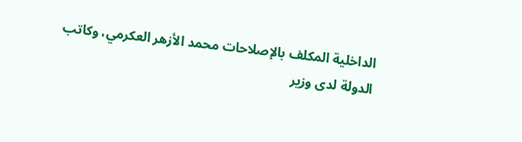الداخلية المكلف بالإصلاحات محمد الأزهر العكرمي، وكاتب الدولة لدى وزير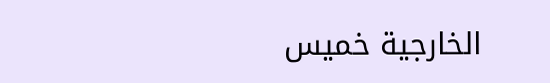الخارجية خميس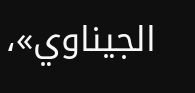الجيناوي»،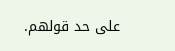على حد قولهم.